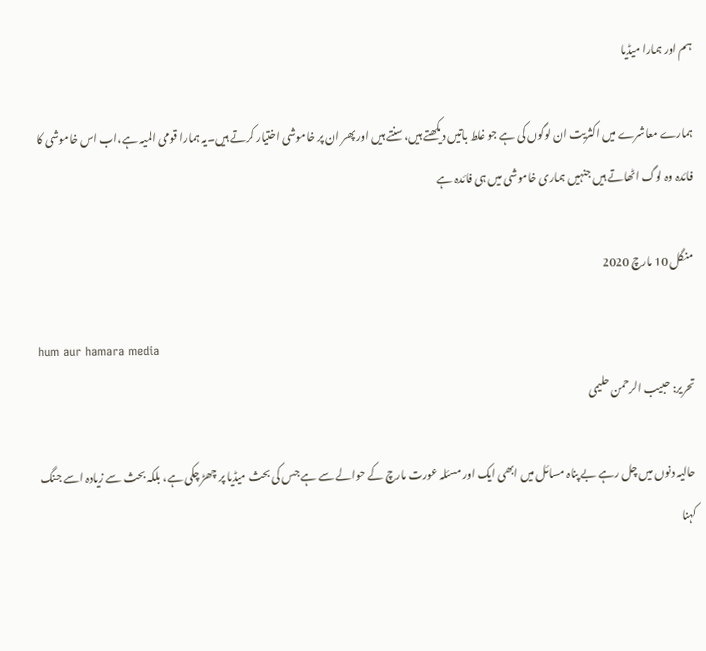ہم اور ہمارا میڈیا

ہمارے معاشرے میں اکثریت ان لوگوں کی ہے جو غلط باتیں دیکھتے ہیں،سنتے ہیں اور پھر ان پر خاموشی اختیار کرتے ہیں۔یہ ہمارا قومی المیہ ہے،اب اس خاموشی کا فائدہ وہ لوگ اٹھاتے ہیں جنہیں ہماری خاموشی میں ہی فائدہ ہے

منگل 10 مارچ 2020

hum aur hamara media
تحریر: حبیب الرحمن حلیمی

حالیہ دنوں میں چل رہے بے پناہ مسائل میں ابھی ایک اور مسئلہ عورت مارچ کے حوالے سے ہے جس کی بحث میڈیا پر چھڑ چکی ہے، بلکہ بحث سے زیادہ اسے جنگ کہنا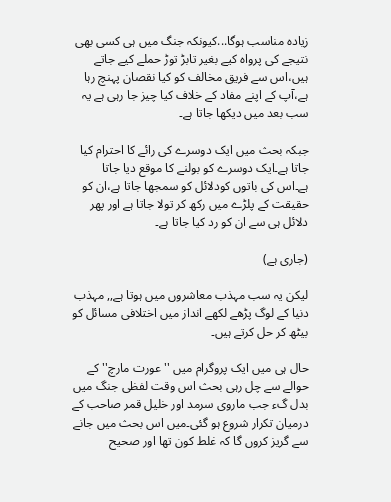زیادہ مناسب ہوگا...کیونکہ جنگ میں ہی کسی بھی نتیجے کی پرواہ کیے بغیر تابڑ توڑ حملے کیے جاتے ہیں،اس سے فریق مخالف کو کیا نقصان پہنچ رہا ہے،آپ کے اپنے مفاد کے خلاف کیا چیز جا رہی ہے یہ سب بعد میں دیکھا جاتا ہے۔

جبکہ بحث میں ایک دوسرے کی رائے کا احترام کیا جاتا ہے۔ایک دوسرے کو بولنے کا موقع دیا جاتا ہے۔اس کی باتوں کودلائل کو سمجھا جاتا ہے،ان کو حقیقت کے پلڑے میں رکھ کر تولا جاتا ہے اور پھر دلائل ہی سے ان کو رد کیا جاتا ہے۔

(جاری ہے)

لیکن یہ سب مہذب معاشروں میں ہوتا ہے,, مہذب دنیا کے لوگ پڑھے لکھے انداز میں اختلافی مسائل کو بیٹھ کر حل کرتے ہیں۔

حال ہی میں ایک پروگرام میں ''عورت مارچ'' کے حوالے سے چل رہی بحث اس وقت لفظی جنگ میں بدل گء جب ماروی سرمد اور خلیل قمر صاحب کے درمیان تکرار شروع ہو گئی۔میں اس بحث میں جانے سے گریز کروں گا کہ غلط کون تھا اور صحیح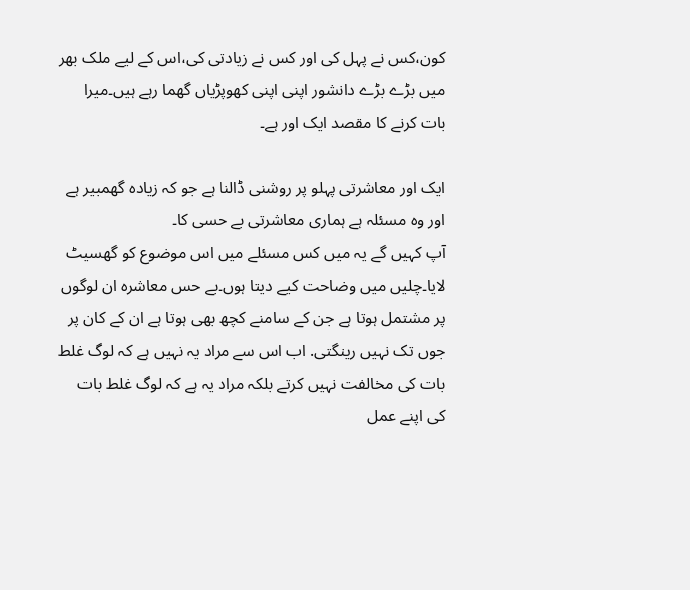کون،کس نے پہل کی اور کس نے زیادتی کی،اس کے لیے ملک بھر میں بڑے بڑے دانشور اپنی اپنی کھوپڑیاں گھما رہے ہیں۔میرا بات کرنے کا مقصد ایک اور ہے۔

ایک اور معاشرتی پہلو پر روشنی ڈالنا ہے جو کہ زیادہ گھمبیر ہے اور وہ مسئلہ ہے ہماری معاشرتی بے حسی کا۔
آپ کہیں گے یہ میں کس مسئلے میں اس موضوع کو گھسیٹ لایا۔چلیں میں وضاحت کیے دیتا ہوں۔بے حس معاشرہ ان لوگوں پر مشتمل ہوتا ہے جن کے سامنے کچھ بھی ہوتا ہے ان کے کان پر جوں تک نہیں رینگتی. اب اس سے مراد یہ نہیں ہے کہ لوگ غلط بات کی مخالفت نہیں کرتے بلکہ مراد یہ ہے کہ لوگ غلط بات کی اپنے عمل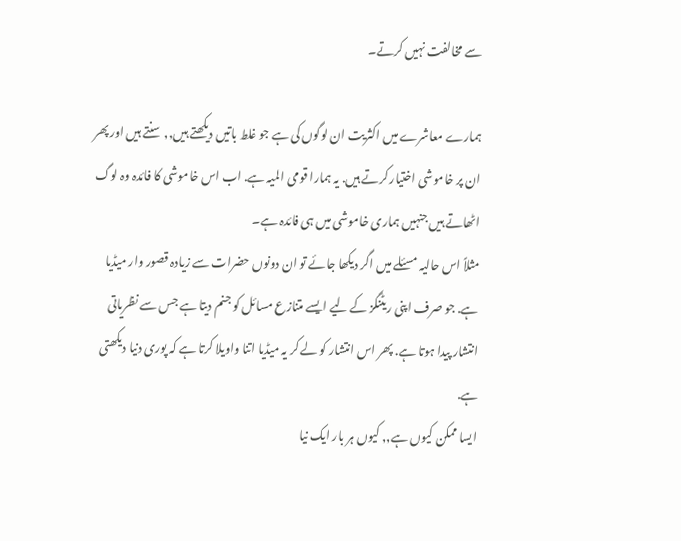سے مخالفت نہیں کرتے۔

ہمارے معاشرے میں اکثریت ان لوگوں کی ہے جو غلط باتیں دیکھتے ہیں,, سنتے ہیں اور پھر ان پر خاموشی اختیار کرتے ہیں. یہ ہمارا قومی المیہ ہے. اب اس خاموشی کا فائدہ وہ لوگ اٹھاتے ہیں جنہیں ہماری خاموشی میں ہی فائدہ ہے۔
مثلاً اس حالیہ مسئلے میں اگر دیکھا جائے تو ان دونوں حضرات سے زیادہ قصور وار میڈیا ہے. جو صرف اپنی ریٹنگز کے لیے ایسے متنازع مسائل کو جنم دیتا ہے جس سے نظریاتی انتشار پیدا ہوتا ہے. پھر اس انتشار کو لے کر یہ میڈیا اتنا واویلا کرتا ہے کہ پوری دنیا دیکھتی ہے.
ایسا ممکن کیوں ہے,, کیوں ہر بار ایک نیا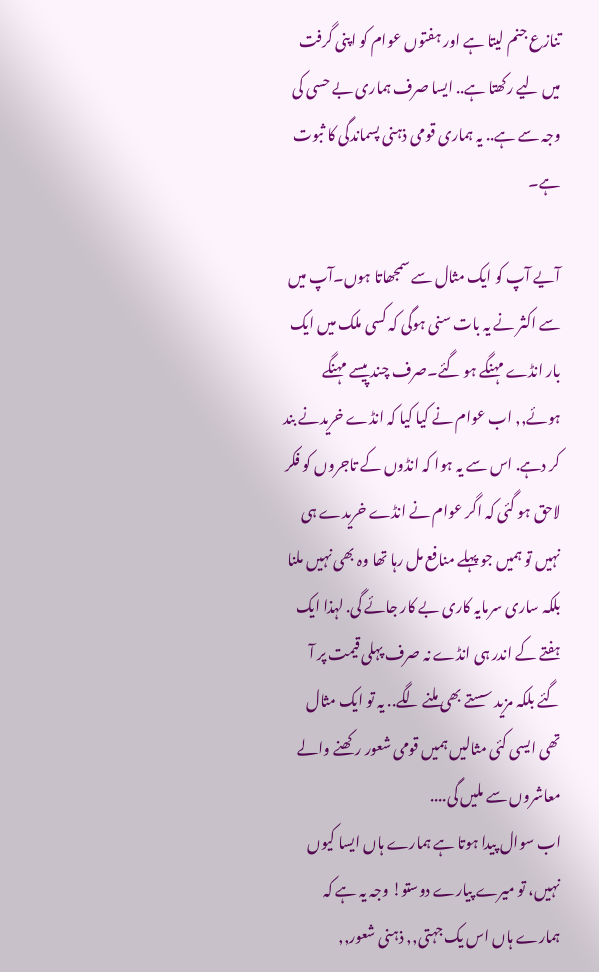تنازع جنم لیتا ہے اور ہفتوں عوام کو اپنی گرفت میں لیے رکھتا ہے.. ایسا صرف ہماری بے حسی کی وجہ سے ہے.. یہ ہماری قومی ذہنی پسماندگی کا ثبوت ہے۔

آیے آپ کو ایک مثال سے سمجھاتا ہوں۔آپ میں سے اکثر نے یہ بات سنی ہوگی کہ کسی ملک میں ایک بار انڈے مہنگے ہو گئے۔صرف چند پیسے مہنگے ہوئے,, اب عوام نے کیا کیا کہ انڈے خریدنے بند کر دہے. اس سے یہ ہوا کہ انڈوں کے تاجروں کو فکر لاحق ہو گئی کہ اگر عوام نے انڈے خریدے ہی نہیں تو ہمیں جو پہلے منافع مل رہا تھا وہ بھی نہیں ملنا بلکہ ساری سرمایہ کاری بے کار جائے گی. لہذا ایک ہفتے کے اندر ہی انڈے نہ صرف پہلی قیمت پر آ گئے بلکہ مزید سستے بھی ملنے لگے.. یہ تو ایک مثال تھی ایسی کئی مثالیں ہمیں قومی شعور رکھنے والے معاشروں سے ملیں گی....
اب سوال پیدا ہوتا ہے ہمارے ہاں ایسا کیوں نہیں، تو میرے پیارے دوستو! وجہ یہ ہے کہ ہمارے ہاں اس یک جہتی,, ذہنی شعور,,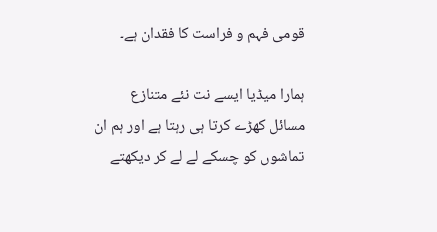قومی فہم و فراست کا فقدان ہے۔

ہمارا میڈیا ایسے نت نئے متنازع مسائل کھڑے کرتا ہی رہتا ہے اور ہم ان تماشوں کو چسکے لے لے کر دیکھتے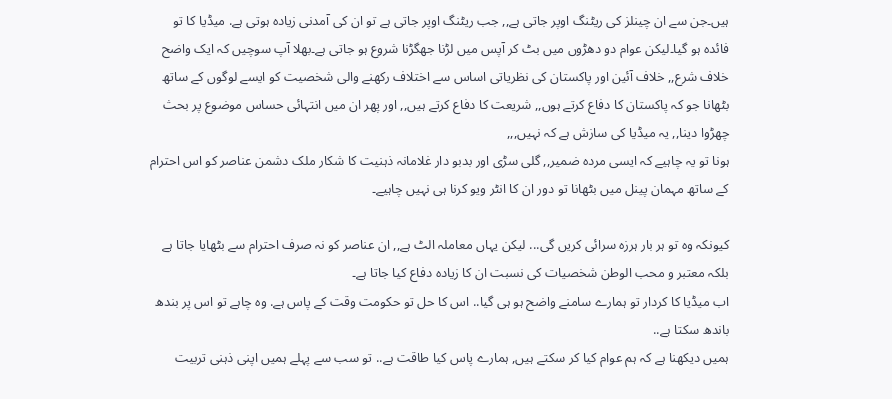ہیں۔جن سے ان چینلز کی ریٹنگ اوپر جاتی ہے,, جب ریٹنگ اوپر جاتی ہے تو ان کی آمدنی زیادہ ہوتی ہے. میڈیا کا تو فائدہ ہو گیا۔لیکن عوام دو دھڑوں میں بٹ کر آپس میں لڑنا جھگڑنا شروع ہو جاتی ہے۔بھلا آپ سوچیں کہ ایک واضح خلاف شرع,, خلاف آئین اور پاکستان کی نظریاتی اساس سے اختلاف رکھنے والی شخصیت کو ایسے لوگوں کے ساتھ بٹھانا جو کہ پاکستان کا دفاع کرتے ہوں,, شریعت کا دفاع کرتے ہیں,, اور پھر ان میں انتہائی حساس موضوع پر بحث چھڑوا دینا,, یہ میڈیا کی سازش ہے کہ نہیں,,,
ہونا تو یہ چاہیے کہ ایسی مردہ ضمیر,, گلی سڑی اور بدبو دار غلامانہ ذہنیت کا شکار ملک دشمن عناصر کو اس احترام کے ساتھ مہمان پینل میں بٹھانا تو دور ان کا انٹر ویو کرنا ہی نہیں چاہیے۔

کیونکہ وہ تو ہر بار ہرزہ سرائی کریں گی... لیکن یہاں معاملہ الٹ ہے,, ان عناصر کو نہ صرف احترام سے بٹھایا جاتا ہے بلکہ معتبر و محب الوطن شخصیات کی نسبت ان کا زیادہ دفاع کیا جاتا ہے۔
اب میڈیا کا کردار تو ہمارے سامنے واضح ہو ہی گیا.. اس کا حل تو حکومت وقت کے پاس ہے. وہ چاہے تو اس پر بندھ باندھ سکتا ہے..
ہمیں دیکھنا ہے کہ ہم عوام کیا کر سکتے ہیں, ہمارے پاس کیا طاقت ہے.. تو سب سے پہلے ہمیں اپنی ذہنی تربیت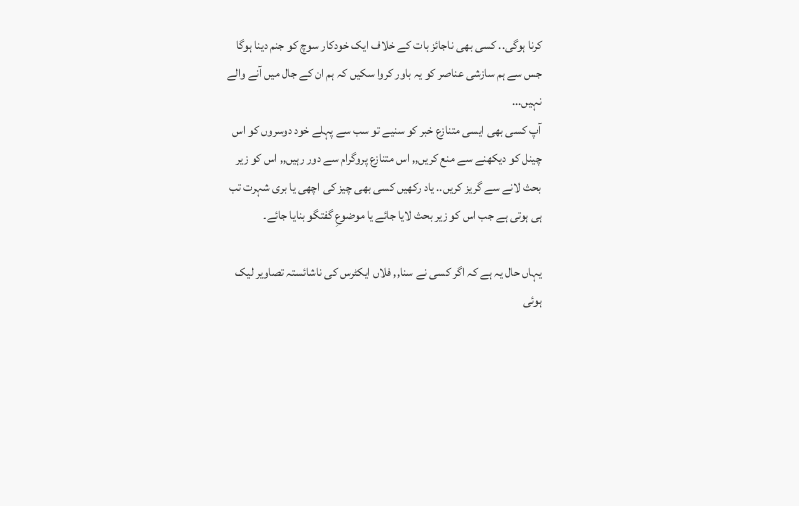کرنا ہوگی.. کسی بھی ناجائز بات کے خلاف ایک خودکار سوچ کو جنم دینا ہوگا جس سے ہم سازشی عناصر کو یہ باور کروا سکیں کہ ہم ان کے جال میں آنے والے نہیں...
آپ کسی بھی ایسی متنازع خبر کو سنیے تو سب سے پہلے خود دوسروں کو اس چینل کو دیکھنے سے منع کریں,, اس متنازع پروگرام سے دور رہیں,, اس کو زیر بحث لانے سے گریز کریں.. یاد رکھیں کسی بھی چیز کی اچھی یا بری شہرت تب ہی ہوتی ہے جب اس کو زیر بحث لایا جائے یا موضوعِ گفتگو بنایا جائے۔

یہاں حال یہ ہے کہ اگر کسی نے سنا,, فلاں ایکٹرس کی ناشائستہ تصاویر لیک ہوئی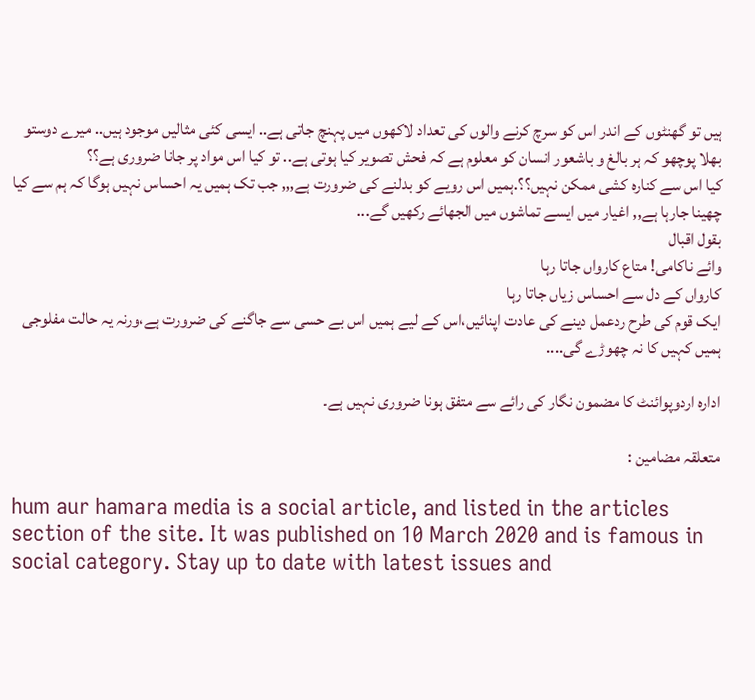ہیں تو گھنٹوں کے اندر اس کو سرچ کرنے والوں کی تعداد لاکھوں میں پہنچ جاتی ہے.. ایسی کئی مثالیں موجود ہیں.. میرے دوستو بھلا پوچھو کہ ہر بالغ و باشعور انسان کو معلوم ہے کہ فحش تصویر کیا ہوتی ہے.. تو کیا اس مواد پر جانا ضروری ہے؟؟
کیا اس سے کنارہ کشی ممکن نہیں؟؟.ہمیں اس رویے کو بدلنے کی ضرورت ہے,,, جب تک ہمیں یہ احساس نہیں ہوگا کہ ہم سے کیا چھینا جارہا ہے,, اغیار میں ایسے تماشوں میں الجھائے رکھیں گے...
بقول اقبال
وائے ناکامی! متاع کارواں جاتا رہا
کارواں کے دل سے احساس زیاں جاتا رہا
ایک قوم کی طرح ردعمل دینے کی عادت اپنائیں،اس کے لیے ہمیں اس بے حسی سے جاگنے کی ضرورت ہے،ورنہ یہ حالت مفلوجی ہمیں کہیں کا نہ چھوڑے گی....

ادارہ اردوپوائنٹ کا مضمون نگار کی رائے سے متفق ہونا ضروری نہیں ہے۔

متعلقہ مضامین :

hum aur hamara media is a social article, and listed in the articles section of the site. It was published on 10 March 2020 and is famous in social category. Stay up to date with latest issues and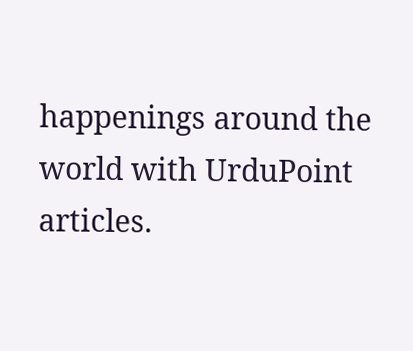happenings around the world with UrduPoint articles.